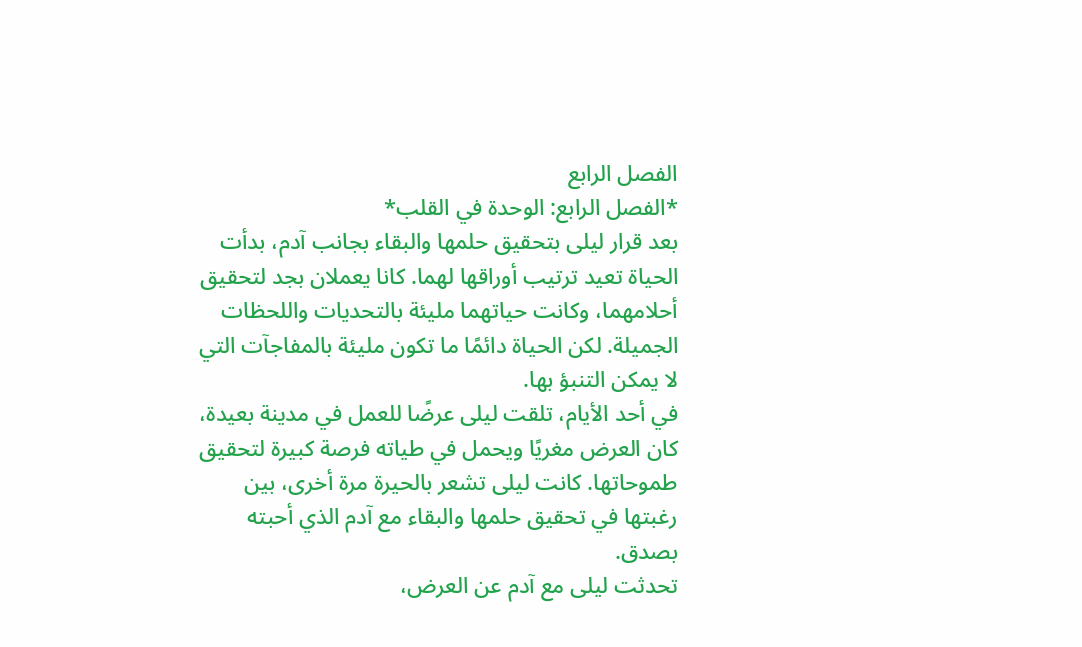الفصل الرابع
*الفصل الرابع: الوحدة في القلب*
بعد قرار ليلى بتحقيق حلمها والبقاء بجانب آدم، بدأت الحياة تعيد ترتيب أوراقها لهما. كانا يعملان بجد لتحقيق أحلامهما، وكانت حياتهما مليئة بالتحديات واللحظات الجميلة. لكن الحياة دائمًا ما تكون مليئة بالمفاجآت التي لا يمكن التنبؤ بها.
في أحد الأيام، تلقت ليلى عرضًا للعمل في مدينة بعيدة، كان العرض مغريًا ويحمل في طياته فرصة كبيرة لتحقيق طموحاتها. كانت ليلى تشعر بالحيرة مرة أخرى، بين رغبتها في تحقيق حلمها والبقاء مع آدم الذي أحبته بصدق.
تحدثت ليلى مع آدم عن العرض،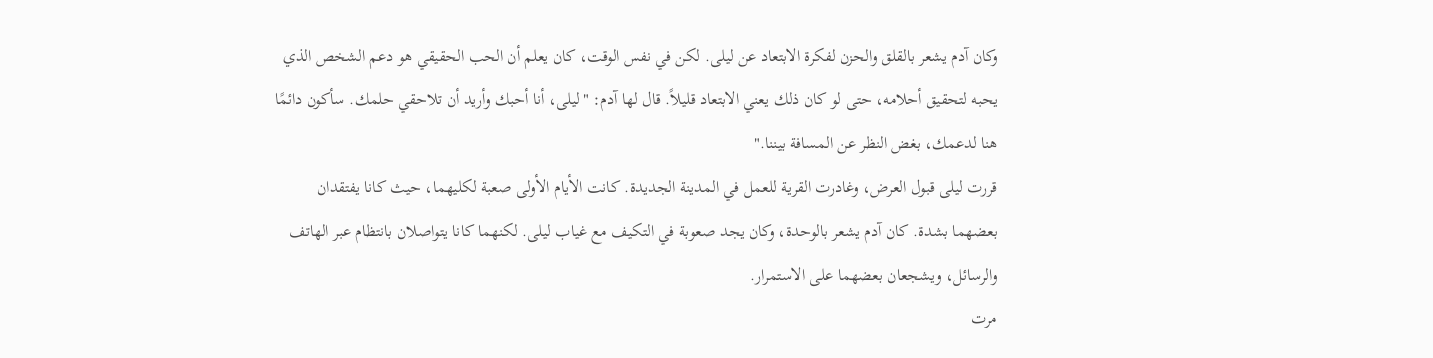وكان آدم يشعر بالقلق والحزن لفكرة الابتعاد عن ليلى. لكن في نفس الوقت، كان يعلم أن الحب الحقيقي هو دعم الشخص الذي يحبه لتحقيق أحلامه، حتى لو كان ذلك يعني الابتعاد قليلاً. قال لها آدم: "ليلى، أنا أحبك وأريد أن تلاحقي حلمك. سأكون دائمًا هنا لدعمك، بغض النظر عن المسافة بيننا."
قررت ليلى قبول العرض، وغادرت القرية للعمل في المدينة الجديدة. كانت الأيام الأولى صعبة لكليهما، حيث كانا يفتقدان بعضهما بشدة. كان آدم يشعر بالوحدة، وكان يجد صعوبة في التكيف مع غياب ليلى. لكنهما كانا يتواصلان بانتظام عبر الهاتف والرسائل، ويشجعان بعضهما على الاستمرار.
مرت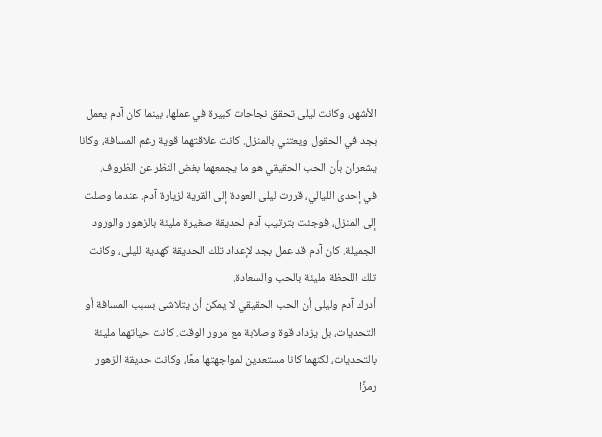الأشهر، وكانت ليلى تحقق نجاحات كبيرة في عملها، بينما كان آدم يعمل بجد في الحقول ويعتني بالمنزل. كانت علاقتهما قوية رغم المسافة، وكانا يشعران بأن الحب الحقيقي هو ما يجمعهما بغض النظر عن الظروف.
في إحدى الليالي، قررت ليلى العودة إلى القرية لزيارة آدم. عندما وصلت إلى المنزل، فوجئت بترتيب آدم لحديقة صغيرة مليئة بالزهور والورود الجميلة. كان آدم قد عمل بجد لإعداد تلك الحديقة كهدية لليلى، وكانت تلك اللحظة مليئة بالحب والسعادة.
أدرك آدم وليلى أن الحب الحقيقي لا يمكن أن يتلاشى بسبب المسافة أو التحديات، بل يزداد قوة وصلابة مع مرور الوقت. كانت حياتهما مليئة بالتحديات، لكنهما كانا مستعدين لمواجهتها معًا، وكانت حديقة الزهور رمزًا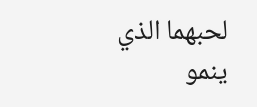لحبهما الذي ينمو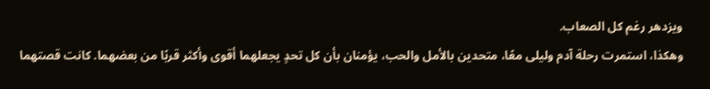ويزدهر رغم كل الصعاب.
وهكذا، استمرت رحلة آدم وليلى معًا، متحدين بالأمل والحب، يؤمنان بأن كل تحدٍ يجعلهما أقوى وأكثر قربًا من بعضهما. كانت قصتهما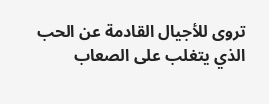تروى للأجيال القادمة عن الحب الذي يتغلب على الصعاب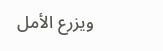ويزرع الأمل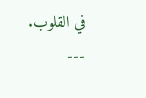في القلوب.
---